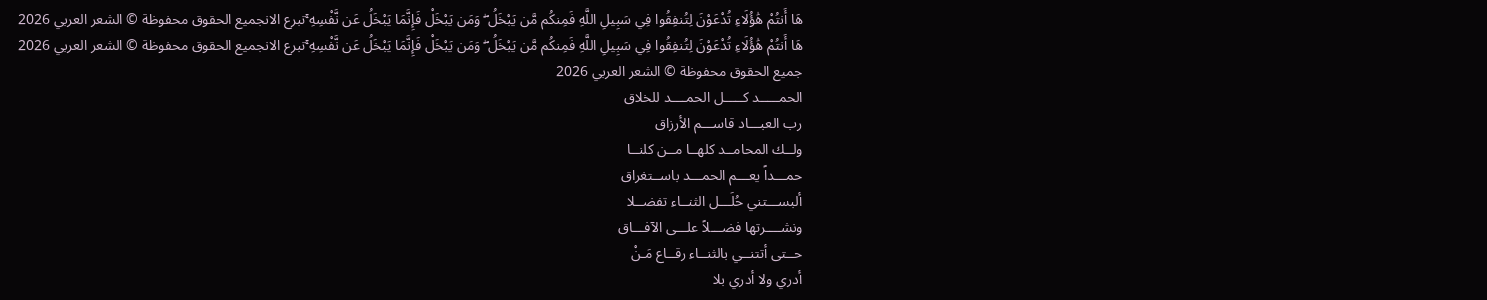هَا أَنتُمْ هَٰؤُلَاءِ تُدْعَوْنَ لِتُنفِقُوا فِي سَبِيلِ اللَّهِ فَمِنكُم مَّن يَبْخَلُ ۖ وَمَن يَبْخَلْ فَإِنَّمَا يَبْخَلُ عَن نَّفْسِهِ ۚتبرع الانجميع الحقوق محفوظة © الشعر العربي 2026
هَا أَنتُمْ هَٰؤُلَاءِ تُدْعَوْنَ لِتُنفِقُوا فِي سَبِيلِ اللَّهِ فَمِنكُم مَّن يَبْخَلُ ۖ وَمَن يَبْخَلْ فَإِنَّمَا يَبْخَلُ عَن نَّفْسِهِ ۚتبرع الانجميع الحقوق محفوظة © الشعر العربي 2026
جميع الحقوق محفوظة © الشعر العربي 2026
الحمـــــد كـــــل الحمــــد للخلاق
رب العبـــاد قاســـم الأرزاق
ولــك المحامــد كلهــا مــن كلنــا
حمـــداً يعـــم الحمـــد باســتغراق
ألبســـتني حُلَـــل الثنــاء تفضــلا
ونشــــرتها فضـــلاً علـــى الآفـــاق
حــتى أتتنــي بالثنــاء رقــاع مَـنْ
أدري ولا أدري بلا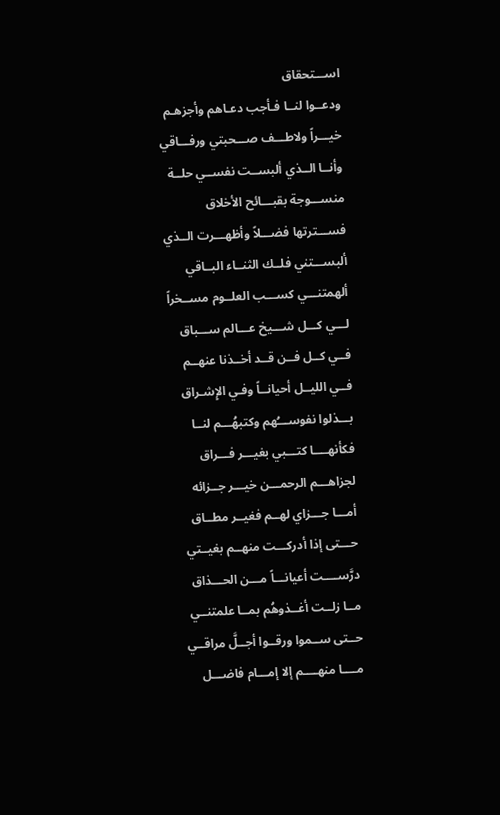اســـتحقاق
ودعــوا لنــا فـأجب دعـاهم وأجزهـم
خيـــراً ولاطـــف صـــحبتي ورفـــاقي
وأنــا الــذي ألبســت نفســي حلــة
منســـوجة بقبـــائح الأخلاق
فســـترتها فضـــلاً وأظهـــرت الــذي
ألبســـتني فلــك الثنــاء البــاقي
ألهمتنـــي كســـب العلــوم مســخراً
لـــي كـــل شـــيخ عـــالم ســـباق
فــي كــل فــن قــد أخــذنا عنهــم
فــي الليــل أحيانــاً وفـي الإِشـراق
بـــذلوا نفوســـُهم وكتبهُـــم لنــا
فكأنهــــا كتـــبي بغيـــر فـــراق
لجزاهـــم الرحمـــن خيـــر جــزائه
أمـــا جـــزاي لهــم فغيــر مطــاق
حـــتى إذا أدركـــت منهــم بغيــتي
درَّســــت أعيانـــاً مـــن الحـــذاق
مــا زلــت أغــذوهُم بمــا علمتنــي
حــتى ســموا ورقــوا أجــلَّ مراقــي
مــــا منهــــم إلا إمـــام فاضـــل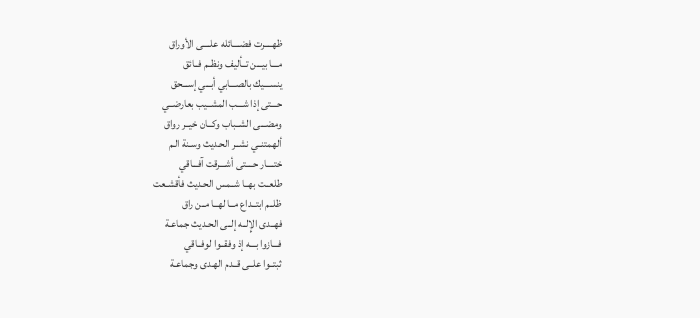ظهــــرت فضــــائله علــــى الأوراق
مـــا بيـــن تــأليف ونظــم فــائق
ينســـيك بالصـــابي أبـــي إســـحق
حـــتى إذا شـــب المشــيب بعارضــي
ومضـــى الشــباب وكــان خيــر رواق
ألهمتنــي نشــر الحـديث وسـنة الـم
ختــــار حــــتى أشـــرقت آفـــاقي
طلعــت بهــا شــمس الحـديث فأقشـعت
ظلــم ابتــداع مــا لهــا مــن راق
فهــدى الإِلــه إلــى الحـديث جماعـة
فـــازوا بـــه إذ وفقــوا لوفــاقي
ثبتــوا علــى قــدم الهـدى وجماعـة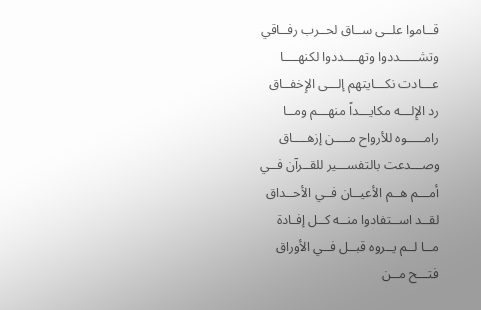قــاموا علــى ســاق لحــرب رفــاقي
وتشـــــددوا وتهــــددوا لكنهــــا
عـــادت نكـــايتهم إلـــى الإِخفــاق
رد الإِلـــه مكايـــداً منهـــم ومــا
رامـــــوه للأرواح مــــن إزهــــاق
وصـــدعت بالتفســـير للقــرآن فــي
أمـــم هــم الأعيــان فــي الأحــداق
لقــد اســتفادوا منــه كــل إفـادة
مــا لــم يــروه قبــل فــي الأوراق
فتـــح مــن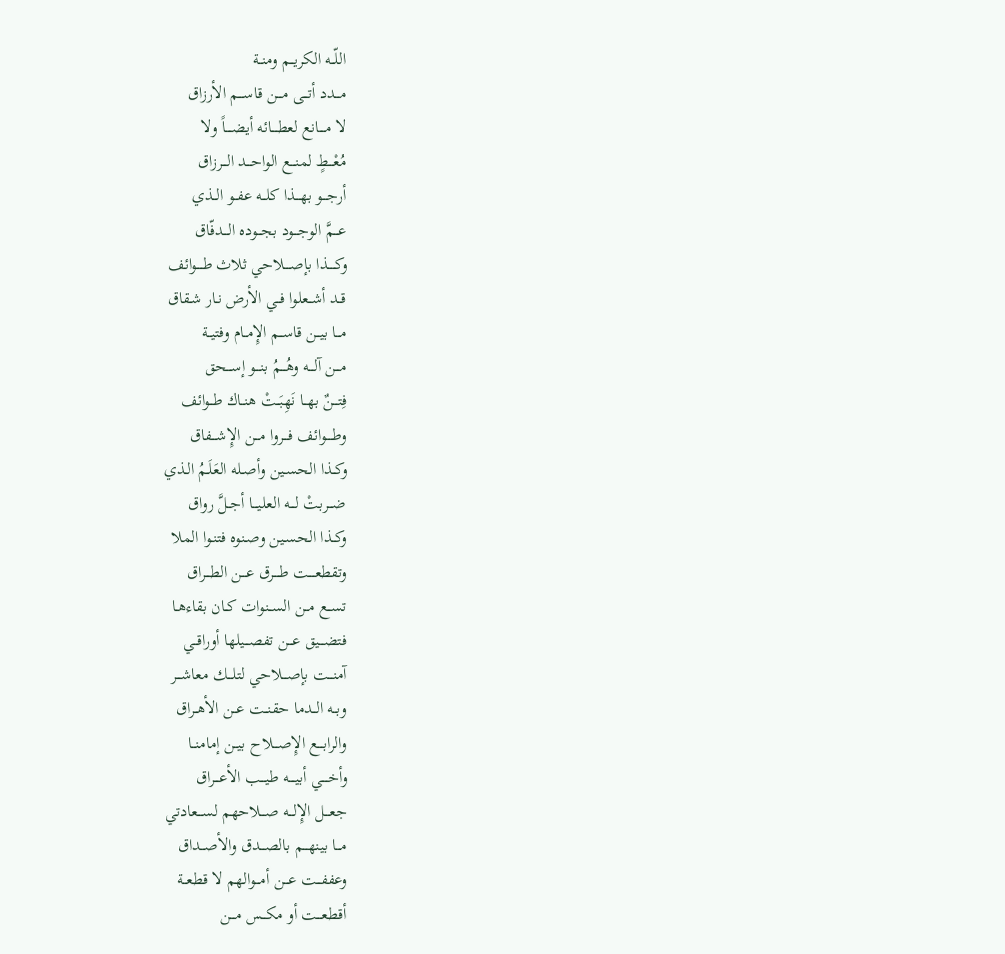اللّــه الكريــم ومنــة
مـــدد أتـــى مـــن قاســـم الأرزاق
لا مــــانع لعطــــائه أيضــــاً ولا
مُعْـــطٍ لمنـــع الواحـــد الـــرزاق
أرجـــو بهـــذا كلــه عفــو الــذي
عـــمَّ الوجـــود بجـــوده الـــدفّاق
وكـــــذا بإصــــلاحي ثلاث طــــوائف
قــد أشــعلوا فــي الأرض نـار شـقاق
مـــا بيــن قاســم الإِمــام وفتيــة
مـــن آلـــه وهُـــمُ بنـــو إســـحق
فِتـــنٌ بهــا نَهِبَــتْ هنــاك طــوائف
وطــــوائف فـــروا مـــن الإِشـــفاق
وكــذا الحسـين وأصـله العَلَـمُ الـذي
ضـــربتْ لـــه العليـــا أجــلَّ رواق
وكــذا الحسـين وصـنوه فتنـوا الملا
وتقطعــــت طــــرق عـــن الطـــراق
تســع مــن الســنوات كــان بقاءهـا
فتضـــيق عـــن تفصـــيلها أوراقــي
آمنـــت بإصـــلاحي لتلـــك معاشـــر
وبــه الــدما حقنــت عــن الأهــراق
والرابـــع الإِصـــلاح بيــن إمامنــا
وأخــــي أبيــــه طيـــب الأعـــراق
جعـــل الإِلـــه صـــلاحهم لســـعادتي
مـــا بينهـــم بالصـــدق والأصــداق
وعففـــت عـــن أمـــوالهم لا قطعــة
أقطعـــت أو مكـــس مـــن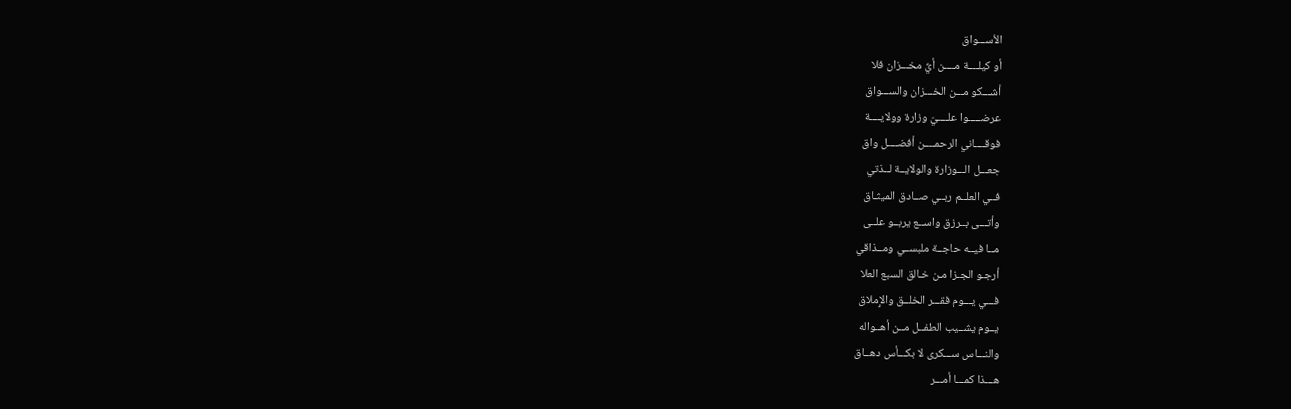الأســـواق
أو كيلــــة مــــن أيِّ مخـــزان فلا
أشـــكو مـــن الخـــزان والســـواق
عرضـــــوا علــــيّ وزارة وولايــــة
فوقــــاني الرحمــــن أفضــــل واق
جعـــل الـــوزارة والولايــة لــذتي
فــي العلــم ربــي صــادق الميثـاق
وأتـــى بــرزق واســع يربــو علــى
مــا فيــه حاجــة ملبســي ومــذاقي
أرجـو الجـزا مـن خـالق السبع العلا
فـــي يـــوم فقـــر الخلــق والإِملاق
يــوم يشــيب الطفــل مــن أهــواله
والنـــاس ســـكرى لا بكـــأس دهــاق
هـــذا كمـــا أمـــر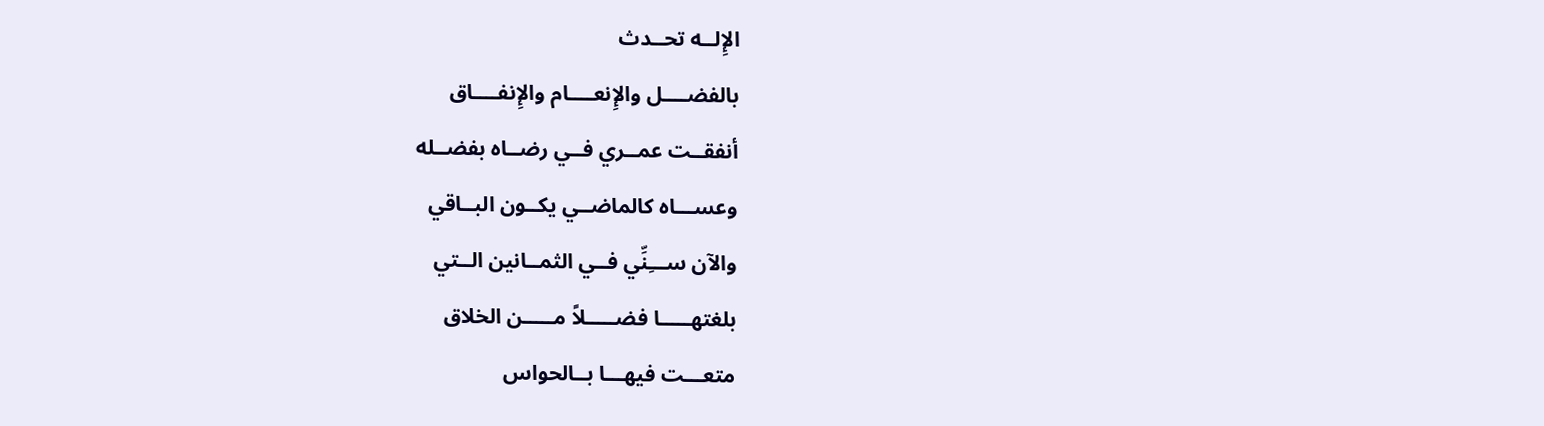الإِلــه تحــدث
بالفضــــل والإِنعــــام والإِنفــــاق
أنفقــت عمــري فــي رضــاه بفضــله
وعســـاه كالماضــي يكــون البــاقي
والآن ســـِنِّي فــي الثمــانين الــتي
بلغتهـــــا فضـــــلاً مـــــن الخلاق
متعـــت فيهـــا بــالحواس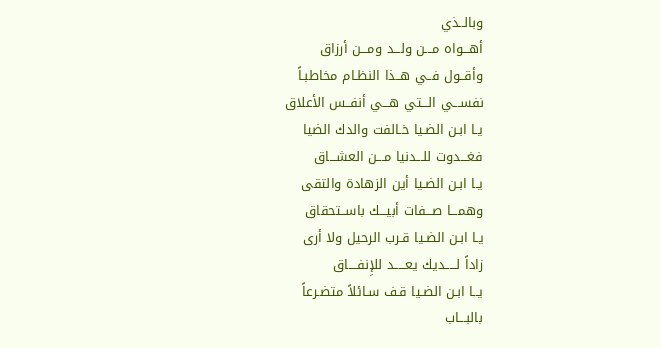وبالــذي
أهـــواه مـــن ولـــد ومـــن أرزاق
وأقــول فــي هــذا النظـام مخاطبـاً
نفســـي الـــتي هـــي أنفــس الأعلاق
يـا ابـن الضـيا خـالفت والدك الضيا
فغـــدوت للـــدنيا مـــن العشـــاق
يـا ابـن الضـيا أين الزهادة والتقى
وهمـــا صـــفات أبيـــك باســتحقاق
يـا ابـن الضـيا قـرب الرحيل ولا أرى
زاداً لـــــديك يعـــــد للإِنفــــاق
يــا ابـن الضـيا قـف سـائلاً متضـرعاً
بالبـــاب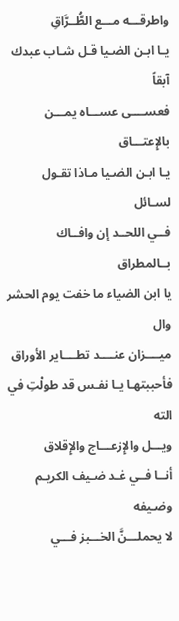واطرقـــه مـــع الطُّــرَّاقِ
يـا ابـن الضـيا قـل شـاب عبدك آبقاً
فعســــى عســـاه يمـــن بالإِعتـــاق
يـا ابـن الضـيا مـاذا تقـول لسـائل
فــي اللحــد إن وافــاك بــالمطراق
يا ابن الضياء ما خفت يوم الحشر وال
ميــــزان عنــــد تطــــاير الأوراق
فأحببتهـا يـا نفـس قد طولْتِ في الته
ويـــل والإِزعـــاج والإِقلاق
أنــا فــي غـد ضـيف الكريـم وضـيفه
لا يحملـــنَّ الخـــبز فـــي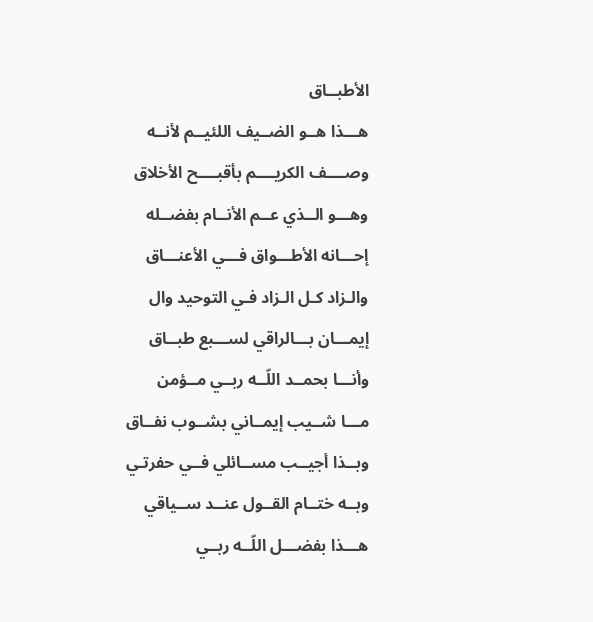الأطبــاق
هـــذا هــو الضــيف اللئيــم لأنــه
وصــــف الكريــــم بأقبــــح الأخلاق
وهـــو الــذي عــم الأنــام بفضــله
إحـــانه الأطـــواق فـــي الأعنـــاق
والـزاد كـل الـزاد فـي التوحيد وال
إيمـــان بـــالراقي لســـبع طبــاق
وأنـــا بحمــد اللّــه ربــي مــؤمن
مـــا شــيب إيمــاني بشــوب نفــاق
وبــذا أجيــب مســائلي فــي حفرتـي
وبــه ختــام القــول عنــد ســياقي
هـــذا بفضـــل اللّــه ربــي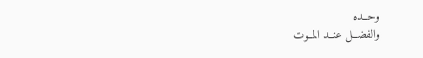وحــده
والفضــل عنــد المــوت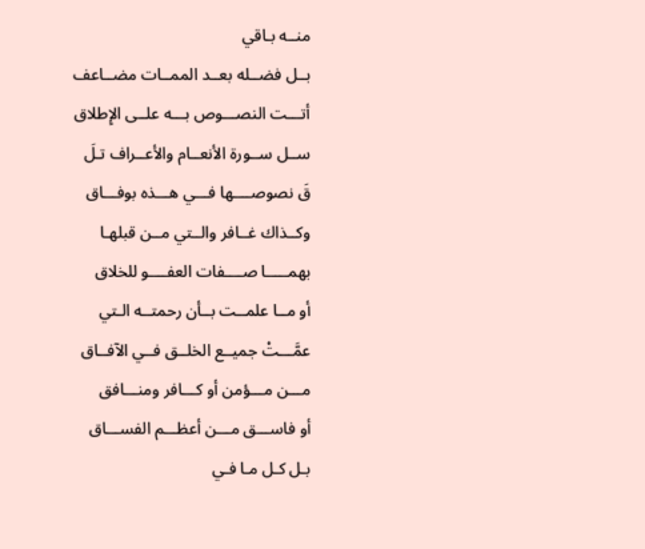منــه بـاقي
بــل فضــله بعــد الممــات مضــاعف
أتـــت النصـــوص بـــه علــى الإِطلاق
ســل ســورة الأنعــام والأعــراف تـلَ
قَ نصوصــــها فـــي هـــذه بوفـــاق
وكــذاك غــافر والــتي مــن قبلهـا
بهمـــــا صــــفات العفــــو للخلاق
أو مــا علمــت بــأن رحمتــه الـتي
عمَّـــتْ جميــع الخلــق فــي الآفــاق
مـــن مـــؤمن أو كـــافر ومنـــافق
أو فاســـق مـــن أعظـــم الفســـاق
بـل كـل مـا فـي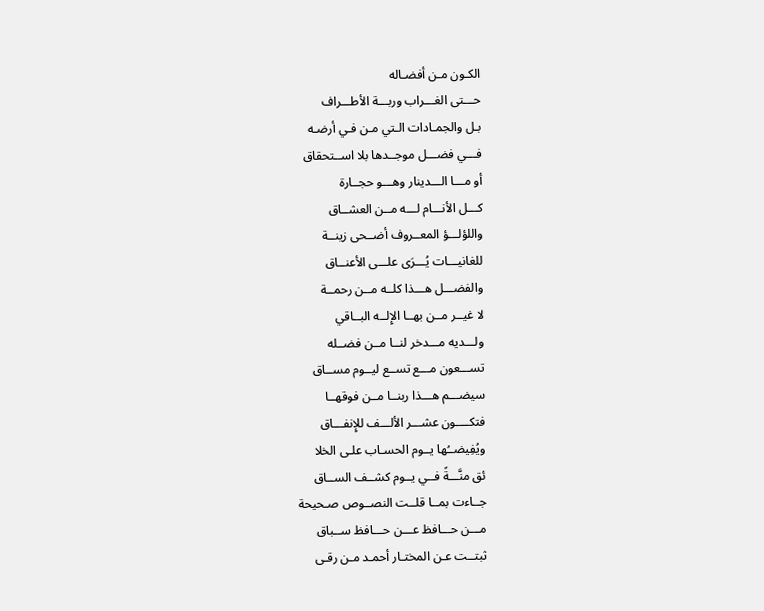الكـون مـن أفضـاله
حـــتى الغـــراب وربـــة الأطـــراف
بـل والجمـادات الـتي مـن فـي أرضـه
فـــي فضـــل موجــدها بلا اســتحقاق
أو مـــا الـــدينار وهـــو حجــارة
كـــل الأنـــام لـــه مــن العشــاق
واللؤلـــؤ المعــروف أضــحى زينــة
للغانيـــات يُـــرَى علـــى الأعنــاق
والفضـــل هـــذا كلــه مــن رحمــة
لا غيــر مــن بهــا الإِلــه البــاقي
ولـــديه مـــدخر لنــا مــن فضــله
تســـعون مـــع تســع ليــوم مســاق
سيضـــم هـــذا ربنــا مــن فوقهــا
فتكــــون عشـــر الألـــف للإِنفـــاق
ويُفِيضــُها يــوم الحسـاب علـى الخلا
ئق منَّـــةً فــي يــوم كشــف الســاق
جــاءت بمــا قلــت النصــوص صـحيحة
مـــن حـــافظ عـــن حـــافظ ســباق
ثبتــت عـن المختـار أحمـد مـن رقـى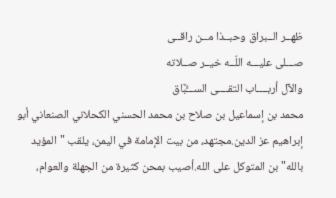ظهــر الــبراق وحبــذا مــن راقــى
صـــلى عليـــه اللّــه خيــر صــلاته
والآل أربــــاب التقــــى الســـُّبَّاق
محمد بن إسماعيل بن صلاح بن محمد الحسني الكحلاني الصنعاني أبو إبراهيم عز الدين.مجتهد، من بيت الإمامة في اليمن، يلقب "المؤيد بالله" بن المتوكل على الله.أصيب بمحن كثيرة من الجهلة والعوام،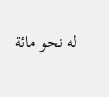له نحو مائة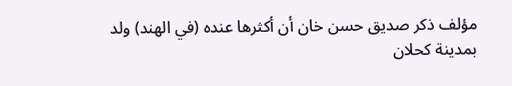مؤلف ذكر صديق حسن خان أن أكثرها عنده (في الهند) ولد بمدينة كحلان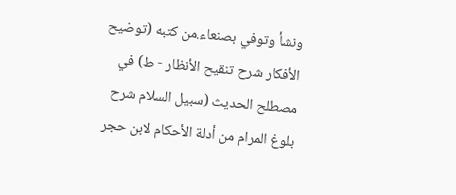ونشأ وتوفي بصنعاء.من كتبه (توضيح الأفكار شرح تنقيح الأنظار - ط) في مصطلح الحديث (سبيل السلام شرح بلوغ المرام من أدلة الأحكام لابن حجر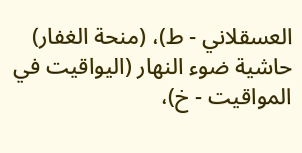العسقلاني - ط)، (منحة الغفار) حاشية ضوء النهار (اليواقيت في المواقيت - خ)،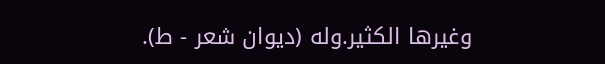وغيرها الكثير.وله (ديوان شعر - ط).